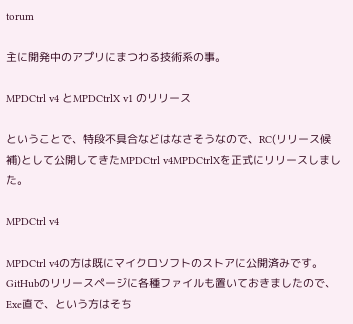torum

主に開発中のアプリにまつわる技術系の事。

MPDCtrl v4 とMPDCtrlX v1 のリリース

ということで、特段不具合などはなさそうなので、RC(リリース候補)として公開してきたMPDCtrl v4MPDCtrlXを正式にリリースしました。

MPDCtrl v4

MPDCtrl v4の方は既にマイクロソフトのストアに公開済みです。GitHubのリリースページに各種ファイルも置いておきましたので、Exe直で、という方はそち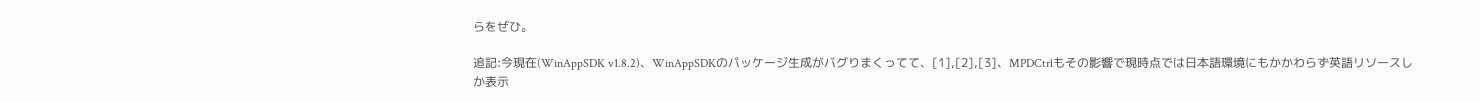らをぜひ。

追記:今現在(WinAppSDK v1.8.2)、WinAppSDKのパッケージ生成がバグりまくってて、[1],[2],[3]、MPDCtrlもその影響で現時点では日本語環境にもかかわらず英語リソースしか表示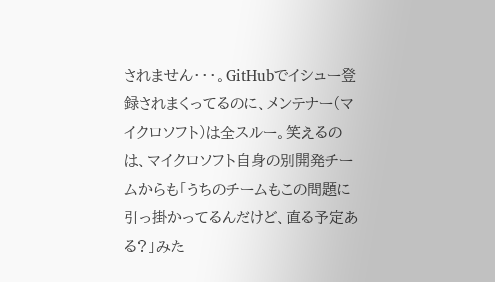されません・・・。GitHubでイシュー登録されまくってるのに、メンテナー(マイクロソフト)は全スルー。笑えるのは、マイクロソフト自身の別開発チームからも「うちのチームもこの問題に引っ掛かってるんだけど、直る予定ある?」みた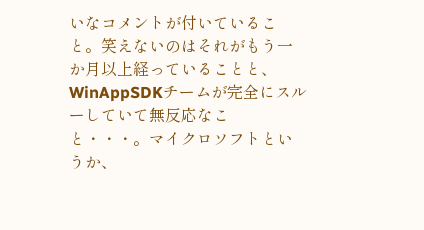いなコメントが付いていること。笑えないのはそれがもう一か月以上経っていることと、WinAppSDKチームが完全にスルーしていて無反応なこと・・・。マイクロソフトというか、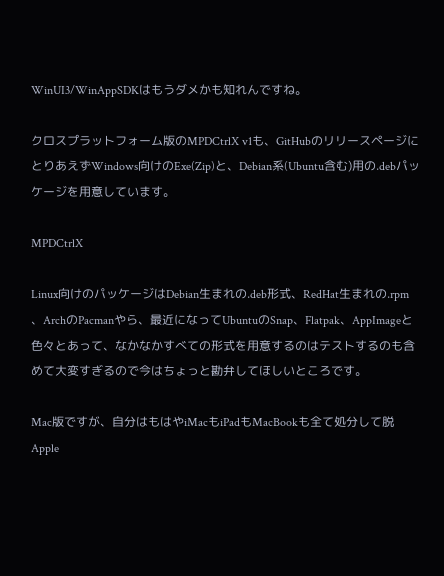WinUI3/WinAppSDKはもうダメかも知れんですね。

クロスプラットフォーム版のMPDCtrlX v1も、GitHubのリリースページにとりあえずWindows向けのExe(Zip)と、Debian系(Ubuntu含む)用の.debパッケージを用意しています。

MPDCtrlX

Linux向けのパッケージはDebian生まれの.deb形式、RedHat生まれの.rpm 、ArchのPacmanやら、最近になってUbuntuのSnap、Flatpak、AppImageと色々とあって、なかなかすべての形式を用意するのはテストするのも含めて大変すぎるので今はちょっと勘弁してほしいところです。

Mac版ですが、自分はもはやiMacもiPadもMacBookも全て処分して脱Apple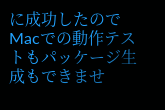に成功したのでMacでの動作テストもパッケージ生成もできませ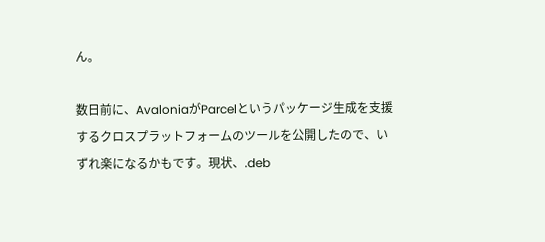ん。

数日前に、AvaloniaがParcelというパッケージ生成を支援するクロスプラットフォームのツールを公開したので、いずれ楽になるかもです。現状、.deb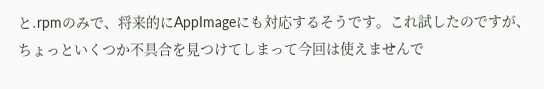と.rpmのみで、将来的にAppImageにも対応するそうです。これ試したのですが、ちょっといくつか不具合を見つけてしまって今回は使えませんで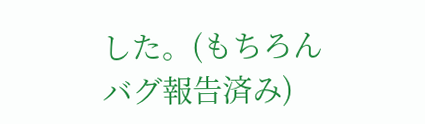した。(もちろんバグ報告済み)